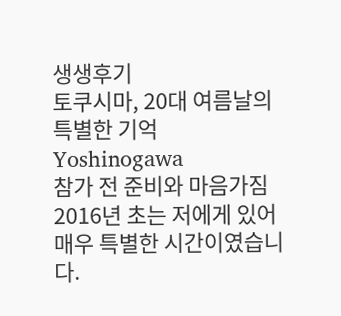생생후기
토쿠시마, 20대 여름날의 특별한 기억
Yoshinogawa
참가 전 준비와 마음가짐
2016년 초는 저에게 있어 매우 특별한 시간이였습니다.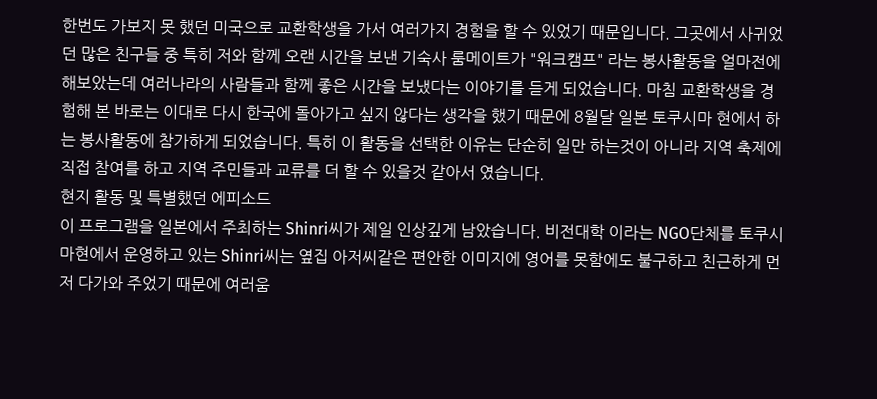한번도 가보지 못 했던 미국으로 교환학생을 가서 여러가지 경험을 할 수 있었기 때문입니다. 그곳에서 사귀었던 많은 친구들 중 특히 저와 함께 오랜 시간을 보낸 기숙사 룸메이트가 "워크캠프" 라는 봉사활동을 얼마전에 해보았는데 여러나라의 사람들과 함께 좋은 시간을 보냈다는 이야기를 듣게 되었습니다. 마침 교환학생을 경험해 본 바로는 이대로 다시 한국에 돌아가고 싶지 않다는 생각을 했기 때문에 8월달 일본 토쿠시마 현에서 하는 봉사활동에 참가하게 되었습니다. 특히 이 활동을 선택한 이유는 단순히 일만 하는것이 아니라 지역 축제에 직접 참여를 하고 지역 주민들과 교류를 더 할 수 있을것 같아서 였습니다.
현지 활동 및 특별했던 에피소드
이 프로그램을 일본에서 주최하는 Shinri씨가 제일 인상깊게 남았습니다. 비전대학 이라는 NGO단체를 토쿠시마현에서 운영하고 있는 Shinri씨는 옆집 아저씨같은 편안한 이미지에 영어를 못함에도 불구하고 친근하게 먼저 다가와 주었기 때문에 여러움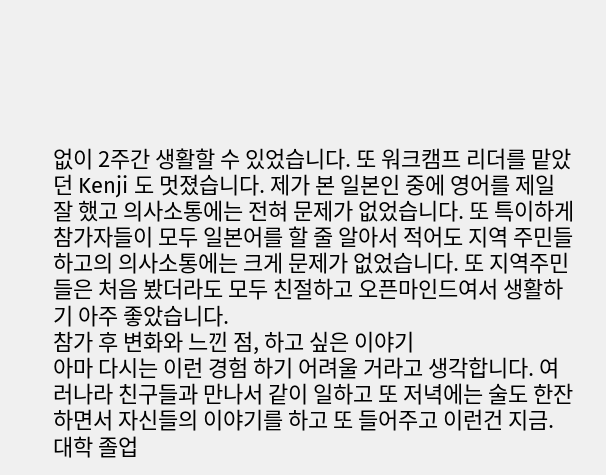없이 2주간 생활할 수 있었습니다. 또 워크캠프 리더를 맡았던 Kenji 도 멋졌습니다. 제가 본 일본인 중에 영어를 제일 잘 했고 의사소통에는 전혀 문제가 없었습니다. 또 특이하게 참가자들이 모두 일본어를 할 줄 알아서 적어도 지역 주민들하고의 의사소통에는 크게 문제가 없었습니다. 또 지역주민들은 처음 봤더라도 모두 친절하고 오픈마인드여서 생활하기 아주 좋았습니다.
참가 후 변화와 느낀 점, 하고 싶은 이야기
아마 다시는 이런 경험 하기 어려울 거라고 생각합니다. 여러나라 친구들과 만나서 같이 일하고 또 저녁에는 술도 한잔 하면서 자신들의 이야기를 하고 또 들어주고 이런건 지금. 대학 졸업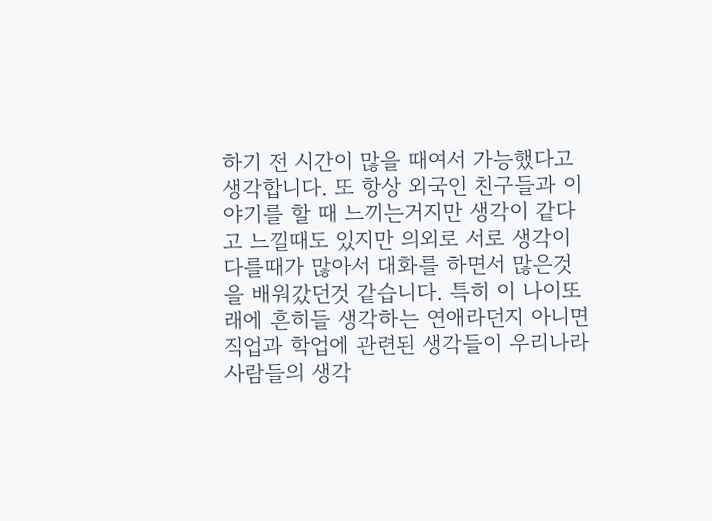하기 전 시간이 많을 때여서 가능했다고 생각합니다. 또 항상 외국인 친구들과 이야기를 할 때 느끼는거지만 생각이 같다고 느낄때도 있지만 의외로 서로 생각이 다를때가 많아서 대화를 하면서 많은것을 배워갔던것 같습니다. 특히 이 나이또래에 흔히들 생각하는 연애라던지 아니면 직업과 학업에 관련된 생각들이 우리나라 사람들의 생각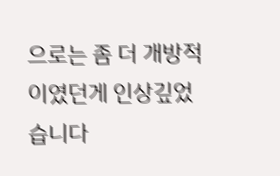으로는 좀 더 개방적이였던게 인상깊었습니다